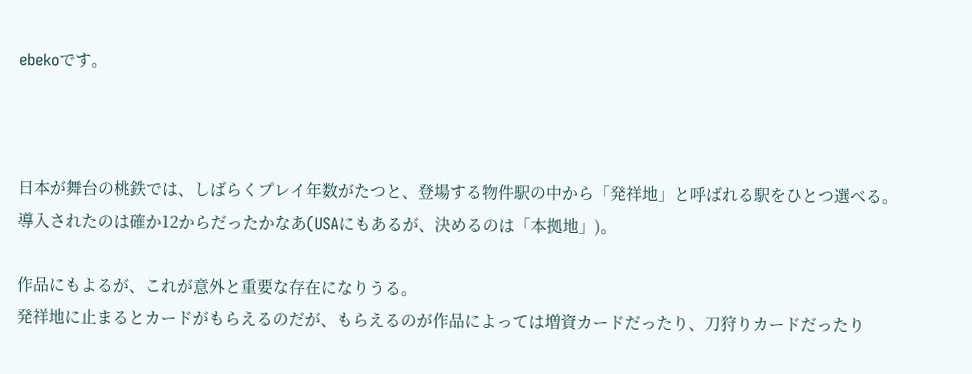ebekoです。



日本が舞台の桃鉄では、しばらくプレイ年数がたつと、登場する物件駅の中から「発祥地」と呼ばれる駅をひとつ選べる。
導入されたのは確か12からだったかなあ(USAにもあるが、決めるのは「本拠地」)。

作品にもよるが、これが意外と重要な存在になりうる。
発祥地に止まるとカードがもらえるのだが、もらえるのが作品によっては増資カードだったり、刀狩りカードだったり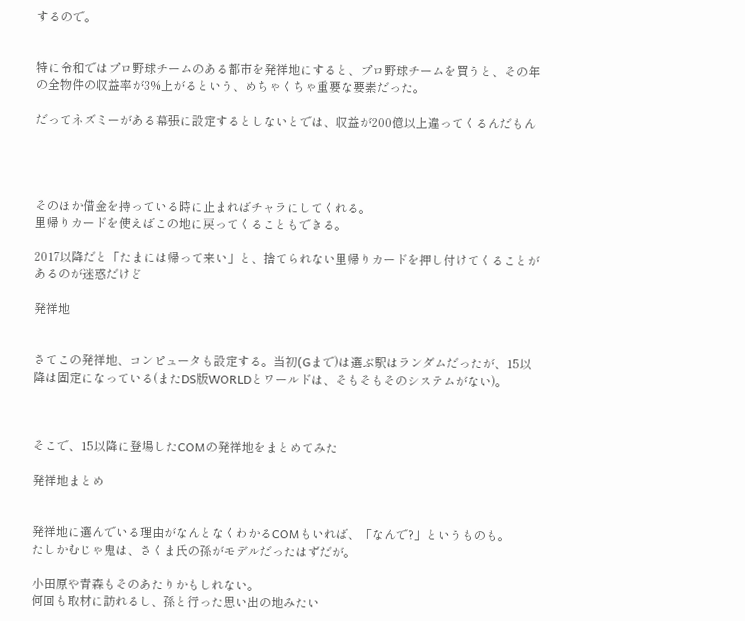するので。


特に令和ではプロ野球チームのある都市を発祥地にすると、プロ野球チームを買うと、その年の全物件の収益率が3%上がるという、めちゃくちゃ重要な要素だった。

だってネズミーがある幕張に設定するとしないとでは、収益が200億以上違ってくるんだもん




そのほか借金を持っている時に止まればチャラにしてくれる。
里帰りカードを使えばこの地に戻ってくることもできる。

2017以降だと「たまには帰って来い」と、捨てられない里帰りカードを押し付けてくることがあるのが迷惑だけど

発祥地


さてこの発祥地、コンピュータも設定する。当初(Gまで)は選ぶ駅はランダムだったが、15以降は固定になっている(またDS版WORLDとワールドは、そもそもそのシステムがない)。



そこで、15以降に登場したCOMの発祥地をまとめてみた

発祥地まとめ


発祥地に選んでいる理由がなんとなくわかるCOMもいれば、「なんで?」というものも。
たしかむじゃ鬼は、さくま氏の孫がモデルだったはずだが。

小田原や青森もそのあたりかもしれない。
何回も取材に訪れるし、孫と行った思い出の地みたい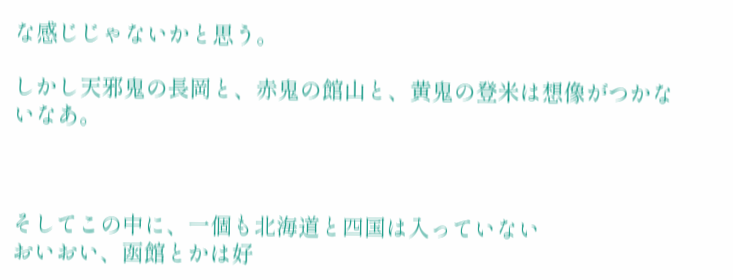な感じじゃないかと思う。

しかし天邪鬼の長岡と、赤鬼の館山と、黄鬼の登米は想像がつかないなあ。



そしてこの中に、一個も北海道と四国は入っていない
おいおい、函館とかは好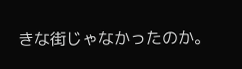きな街じゃなかったのか。